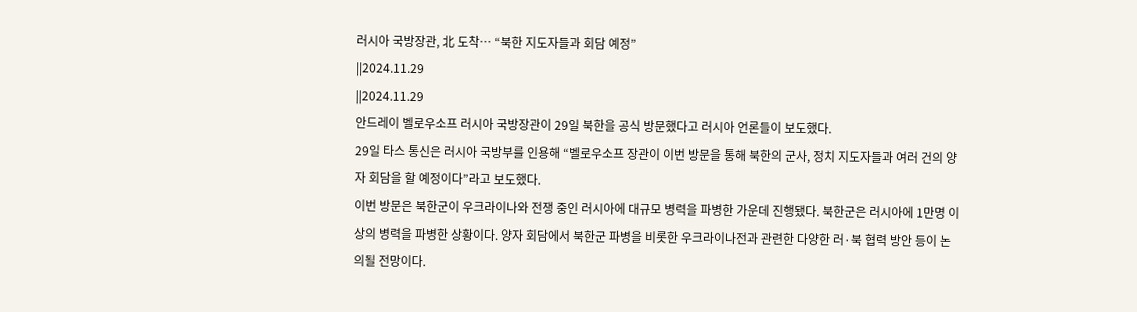러시아 국방장관, 北 도착… “북한 지도자들과 회담 예정”
||2024.11.29
||2024.11.29
안드레이 벨로우소프 러시아 국방장관이 29일 북한을 공식 방문했다고 러시아 언론들이 보도했다.
29일 타스 통신은 러시아 국방부를 인용해 “벨로우소프 장관이 이번 방문을 통해 북한의 군사, 정치 지도자들과 여러 건의 양자 회담을 할 예정이다”라고 보도했다.
이번 방문은 북한군이 우크라이나와 전쟁 중인 러시아에 대규모 병력을 파병한 가운데 진행됐다. 북한군은 러시아에 1만명 이상의 병력을 파병한 상황이다. 양자 회담에서 북한군 파병을 비롯한 우크라이나전과 관련한 다양한 러·북 협력 방안 등이 논의될 전망이다.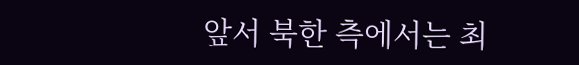앞서 북한 측에서는 최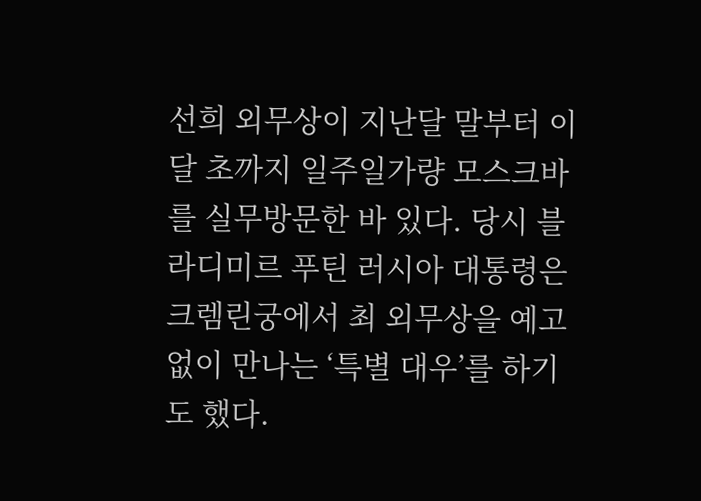선희 외무상이 지난달 말부터 이달 초까지 일주일가량 모스크바를 실무방문한 바 있다. 당시 블라디미르 푸틴 러시아 대통령은 크렘린궁에서 최 외무상을 예고 없이 만나는 ‘특별 대우’를 하기도 했다.